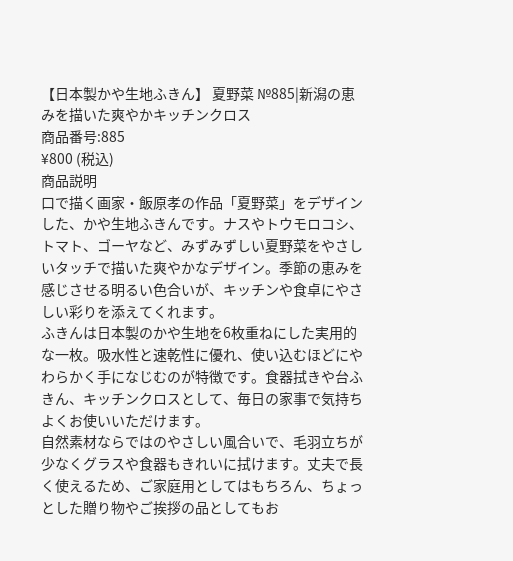【日本製かや生地ふきん】 夏野菜 №885|新潟の恵みを描いた爽やかキッチンクロス
商品番号:885
¥800 (税込)
商品説明
口で描く画家・飯原孝の作品「夏野菜」をデザインした、かや生地ふきんです。ナスやトウモロコシ、トマト、ゴーヤなど、みずみずしい夏野菜をやさしいタッチで描いた爽やかなデザイン。季節の恵みを感じさせる明るい色合いが、キッチンや食卓にやさしい彩りを添えてくれます。
ふきんは日本製のかや生地を6枚重ねにした実用的な一枚。吸水性と速乾性に優れ、使い込むほどにやわらかく手になじむのが特徴です。食器拭きや台ふきん、キッチンクロスとして、毎日の家事で気持ちよくお使いいただけます。
自然素材ならではのやさしい風合いで、毛羽立ちが少なくグラスや食器もきれいに拭けます。丈夫で長く使えるため、ご家庭用としてはもちろん、ちょっとした贈り物やご挨拶の品としてもお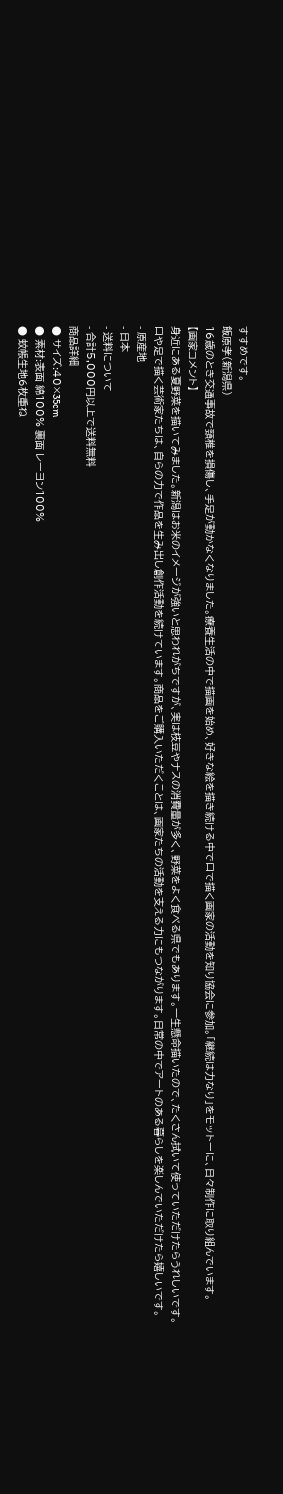すすめです。
飯原孝(新潟県)
16歳のとき交通事故で頸椎を損傷し、手足が動かなくなりました。療養生活の中で描画を始め、好きな絵を描き続ける中で口で描く画家の活動を知り協会に参加。「継続は力なり」をモットーに、日々制作に取り組んでいます。
【画家コメント】
身近にある夏野菜を描いてみました。新潟はお米のイメージが強いと思われがちですが、実は枝豆やナスの消費量が多く、野菜をよく食べる県でもあります。一生懸命描いたので、たくさん拭いて使っていただけたらうれしいです。
口や足で描く芸術家たちは、自らの力で作品を生み出し創作活動を続けています。商品をご購入いただくことは、画家たちの活動を支える力にもつながります。日常の中でアートのある暮らしを楽しんでいただけたら嬉しいです。
- 原産地
- 日本
- 送料について
- 合計5,000円以上で送料無料
商品詳細
● サイズ:40×35cm
● 素材:表面 綿100% 裏面 レーヨン100%
● 蚊帳生地6枚重ね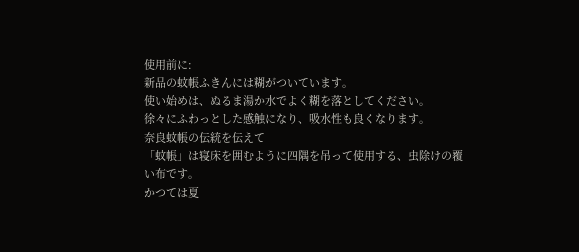使用前に:
新品の蚊帳ふきんには糊がついています。
使い始めは、ぬるま湯か水でよく糊を落としてください。
徐々にふわっとした感触になり、吸水性も良くなります。
奈良蚊帳の伝統を伝えて
「蚊帳」は寝床を囲むように四隅を吊って使用する、虫除けの覆い布です。
かつては夏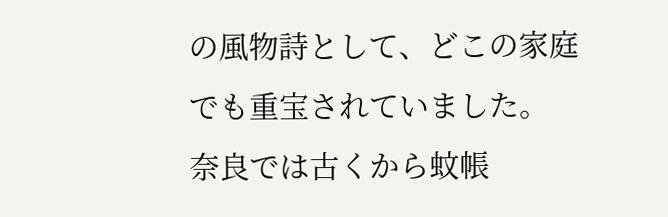の風物詩として、どこの家庭でも重宝されていました。
奈良では古くから蚊帳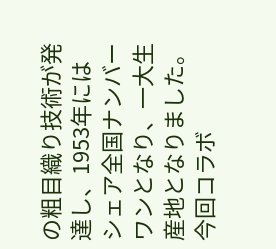の粗目織り技術が発達し、1953年にはシェア全国ナンバーワンとなり、一大生産地となりました。
今回コラボ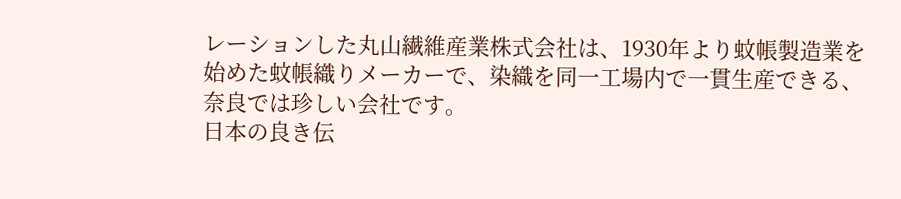レーションした丸山繊維産業株式会社は、1930年より蚊帳製造業を始めた蚊帳織りメーカーで、染織を同一工場内で一貫生産できる、奈良では珍しい会社です。
日本の良き伝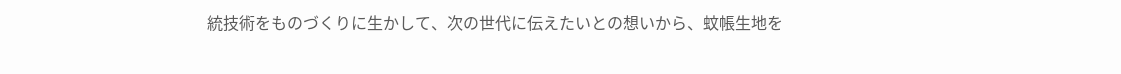統技術をものづくりに生かして、次の世代に伝えたいとの想いから、蚊帳生地を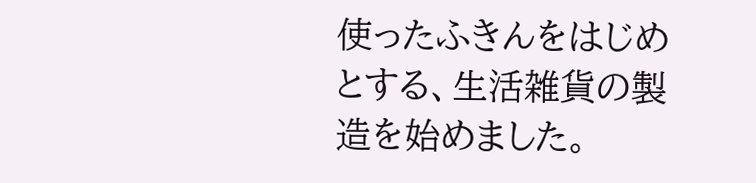使ったふきんをはじめとする、生活雑貨の製造を始めました。